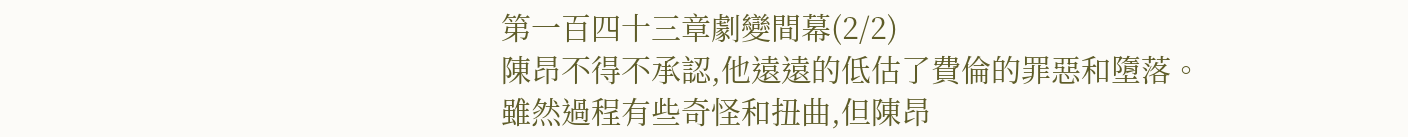第一百四十三章劇變間幕(2/2)
陳昂不得不承認,他遠遠的低估了費倫的罪惡和墮落。
雖然過程有些奇怪和扭曲,但陳昂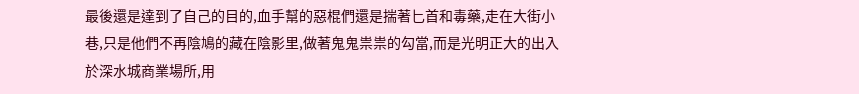最後還是達到了自己的目的,血手幫的惡棍們還是揣著匕首和毒藥,走在大街小巷,只是他們不再陰鳩的藏在陰影里,做著鬼鬼祟祟的勾當,而是光明正大的出入於深水城商業場所,用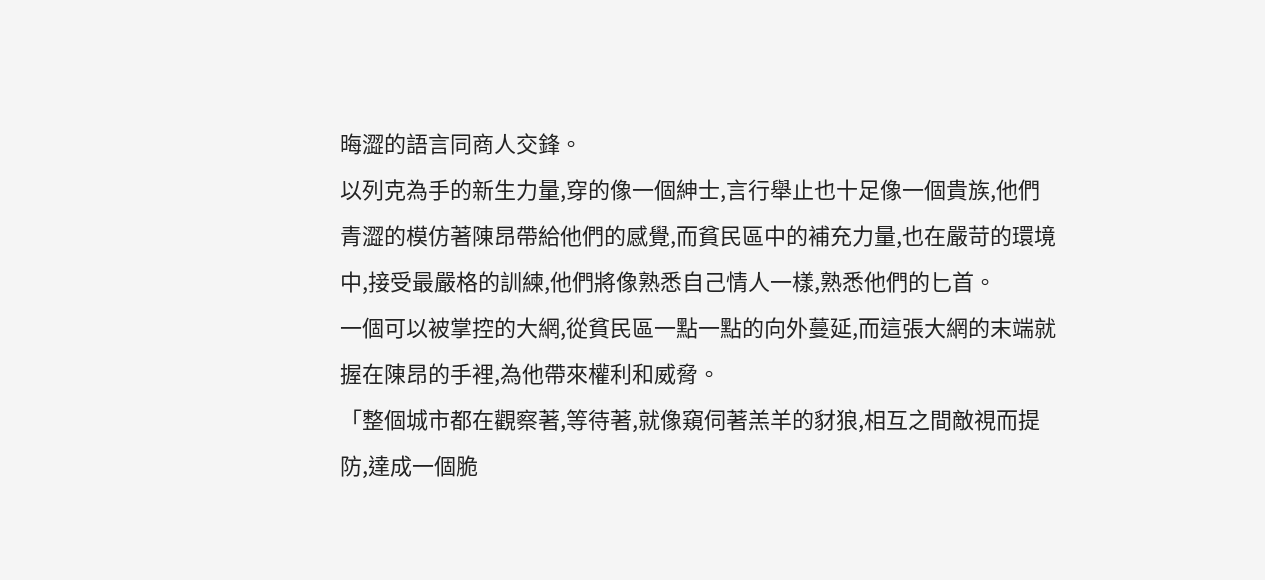晦澀的語言同商人交鋒。
以列克為手的新生力量,穿的像一個紳士,言行舉止也十足像一個貴族,他們青澀的模仿著陳昂帶給他們的感覺,而貧民區中的補充力量,也在嚴苛的環境中,接受最嚴格的訓練,他們將像熟悉自己情人一樣,熟悉他們的匕首。
一個可以被掌控的大網,從貧民區一點一點的向外蔓延,而這張大網的末端就握在陳昂的手裡,為他帶來權利和威脅。
「整個城市都在觀察著,等待著,就像窺伺著羔羊的豺狼,相互之間敵視而提防,達成一個脆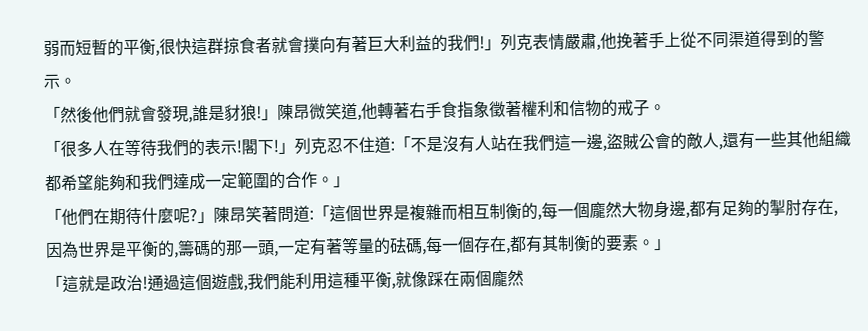弱而短暫的平衡,很快這群掠食者就會撲向有著巨大利益的我們!」列克表情嚴肅,他挽著手上從不同渠道得到的警示。
「然後他們就會發現,誰是豺狼!」陳昂微笑道,他轉著右手食指象徵著權利和信物的戒子。
「很多人在等待我們的表示!閣下!」列克忍不住道:「不是沒有人站在我們這一邊,盜賊公會的敵人,還有一些其他組織都希望能夠和我們達成一定範圍的合作。」
「他們在期待什麼呢?」陳昂笑著問道:「這個世界是複雜而相互制衡的,每一個龐然大物身邊,都有足夠的掣肘存在,因為世界是平衡的,籌碼的那一頭,一定有著等量的砝碼,每一個存在,都有其制衡的要素。」
「這就是政治!通過這個遊戲,我們能利用這種平衡,就像踩在兩個龐然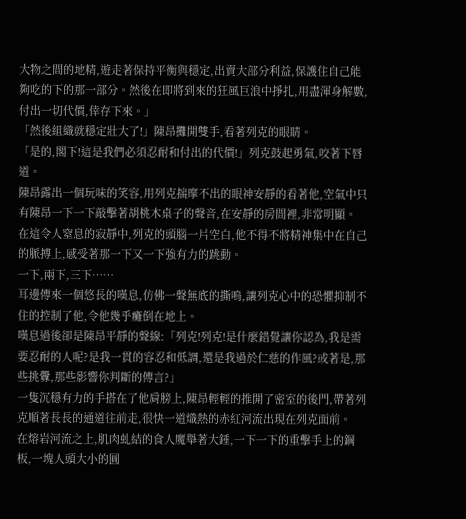大物之間的地精,遊走著保持平衡與穩定,出賣大部分利益,保護住自己能夠吃的下的那一部分。然後在即將到來的狂風巨浪中掙扎,用盡渾身解數,付出一切代價,倖存下來。」
「然後組織就穩定壯大了!」陳昂攤開雙手,看著列克的眼睛。
「是的,閣下!這是我們必須忍耐和付出的代價!」列克鼓起勇氣,咬著下唇道。
陳昂露出一個玩味的笑容,用列克揣摩不出的眼神安靜的看著他,空氣中只有陳昂一下一下敲擊著胡桃木桌子的聲音,在安靜的房間裡,非常明顯。
在這令人窒息的寂靜中,列克的頭腦一片空白,他不得不將精神集中在自己的脈搏上,感受著那一下又一下強有力的跳動。
一下,兩下,三下……
耳邊傳來一個悠長的嘆息,仿佛一聲無底的撕鳴,讓列克心中的恐懼抑制不住的控制了他,令他幾乎癱倒在地上。
嘆息過後卻是陳昂平靜的聲線:「列克!列克!是什麼錯覺讓你認為,我是需要忍耐的人呢?是我一貫的容忍和低調,還是我過於仁慈的作風?或著是,那些挑釁,那些影響你判斷的傳言?」
一隻沉穩有力的手搭在了他肩膀上,陳昂輕輕的推開了密室的後門,帶著列克順著長長的通道往前走,很快一道熾熱的赤紅河流出現在列克面前。
在熔岩河流之上,肌肉虬結的食人魔舉著大錘,一下一下的重擊手上的鋼板,一塊人頭大小的圓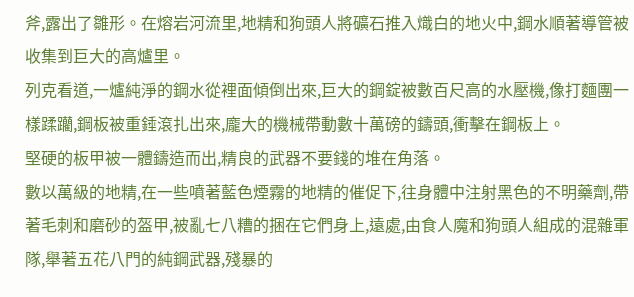斧,露出了雛形。在熔岩河流里,地精和狗頭人將礦石推入熾白的地火中,鋼水順著導管被收集到巨大的高爐里。
列克看道,一爐純淨的鋼水從裡面傾倒出來,巨大的鋼錠被數百尺高的水壓機,像打麵團一樣蹂躪,鋼板被重錘滾扎出來,龐大的機械帶動數十萬磅的鑄頭,衝擊在鋼板上。
堅硬的板甲被一體鑄造而出,精良的武器不要錢的堆在角落。
數以萬級的地精,在一些噴著藍色煙霧的地精的催促下,往身體中注射黑色的不明藥劑,帶著毛刺和磨砂的盔甲,被亂七八糟的捆在它們身上,遠處,由食人魔和狗頭人組成的混雜軍隊,舉著五花八門的純鋼武器,殘暴的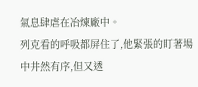氣息肆虐在冶煉廠中。
列克看的呼吸都屏住了,他緊張的盯著場中井然有序,但又透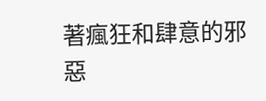著瘋狂和肆意的邪惡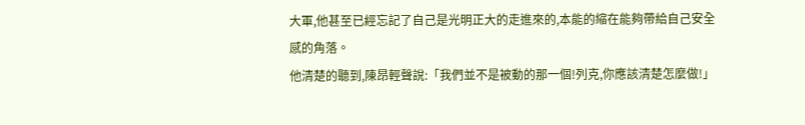大軍,他甚至已經忘記了自己是光明正大的走進來的,本能的縮在能夠帶給自己安全感的角落。
他清楚的聽到,陳昂輕聲說:「我們並不是被動的那一個!列克,你應該清楚怎麼做!」